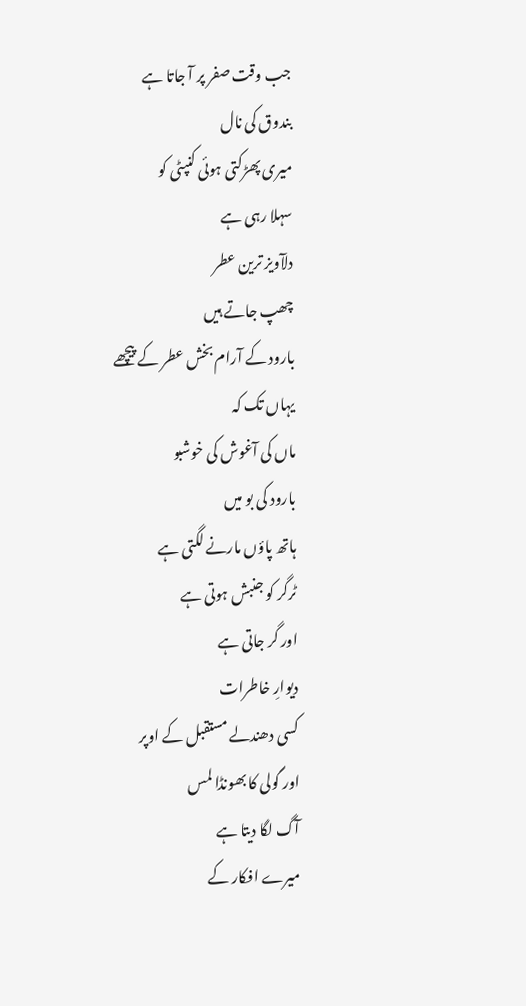جب وقت صفر پر آ جاتا ہے
بندوق کی نال
میری پھڑکتی ہوئی کنپٹی کو
سہلا رہی ہے
دلآویز ترین عطر
چھپ جاتے ہیں
بارود کے آرام بخش عطر کے پیچھے
یہاں تک کہ
ماں کی آغوش کی خوشبو
بارود کی بو میں
ہاتھ پاؤں مارنے لگتی ہے
ٹرگر کو جنبش ہوتی ہے
اور گر جاتی ہے
دیوارِ خاطرات
کسی دھندلے مستقبل کے اوپر
اور گولی کا بھونڈا لمس
آگ لگا دیتا ہے
میرے افکار کے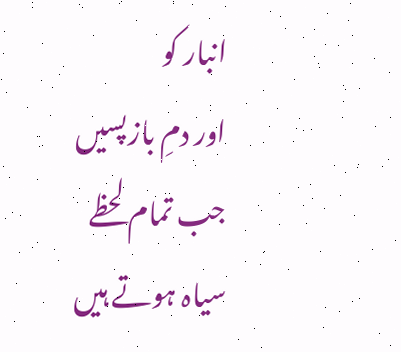انبار کو
اور دمِ بازپسیں
جب تمام لحظے سیاہ ہوتے ہیں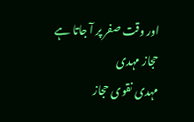اور وقت صفر پر آ جاتا ہے
حجاز مہدی
مہدی نقوی حجاز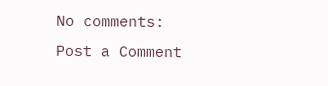No comments:
Post a Comment